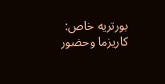بورتريه خاص: كاريزما وحضور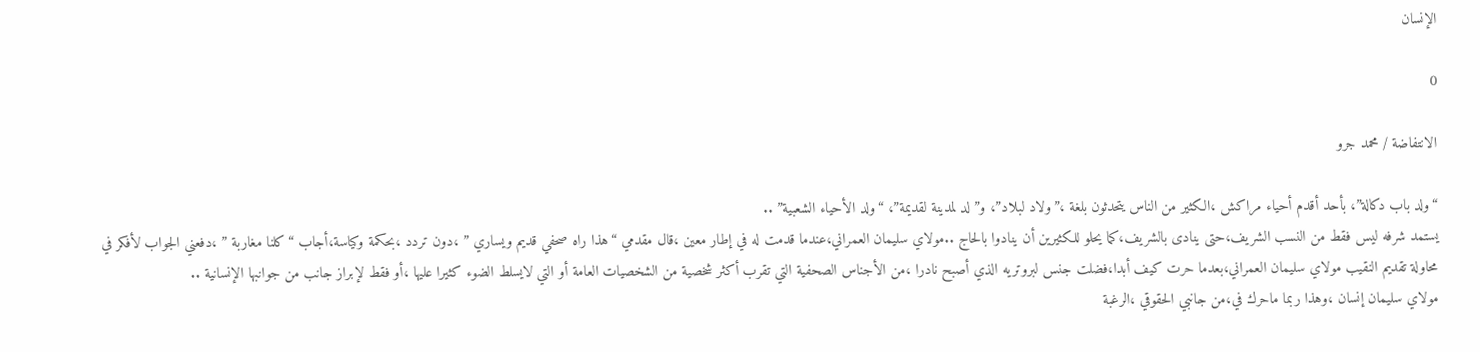الإنسان

0

الانتفاضة / محمد جرو

“ولد باب دكالة”، بأحد أقدم أحياء مراكش ،الكثير من الناس يتحدثون بلغة ،”ولاد لبلاد”، و”لد لمدينة لقديمة”، “ولد الأحياء الشعبية” ..
يستمد شرفه ليس فقط من النسب الشريف،حتى ينادى بالشريف،كما يحلو للكثيرين أن ينادوا بالحاج ..مولاي سليمان العمراني،عندما قدمت له في إطار معين ،قال مقدمي “هذا راه صحفي قديم ويساري ” ،دون تردد ،بحكمة وكياسة،أجاب “كلنا مغاربة ” ،دفعني الجواب لأفكر في محاولة تقديم النقيب مولاي سليمان العمراني،بعدما حرت كيف أبدا،فضلت جنس لبروتريه الذي أصبح نادرا ،من الأجناس الصحفية التي تقرب أكثر شخصية من الشخصيات العامة أو التي لايسلط الضوء كثيرا عليها ،أو فقط لإبراز جانب من جوانبها الإنسانية ..
مولاي سليمان إنسان ،وهذا ربما ماحرك في،من جانبي الحقوقي ،الرغبة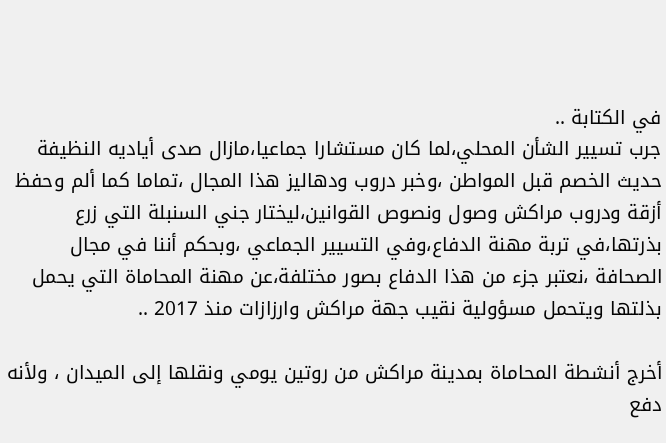في الكتابة ..
جرب تسيير الشأن المحلي،لما كان مستشارا جماعيا،مازال صدى أياديه النظيفة حديث الخصم قبل المواطن ،وخبر دروب ودهاليز هذا المجال ،تماما كما ألم وحفظ أزقة ودروب مراكش وصول ونصوص القوانين،ليختار جني السنبلة التي زرع بذرتها،في تربة مهنة الدفاع،وفي التسيير الجماعي ،وبحكم أننا في مجال الصحافة ،نعتبر جزء من هذا الدفاع بصور مختلفة،عن مهنة المحاماة التي يحمل بذلتها ويتحمل مسؤولية نقيب جهة مراكش وارزازات منذ 2017 ..

أخرج أنشطة المحاماة بمدينة مراكش من روتين يومي ونقلها إلى الميدان ، ولأنه دفع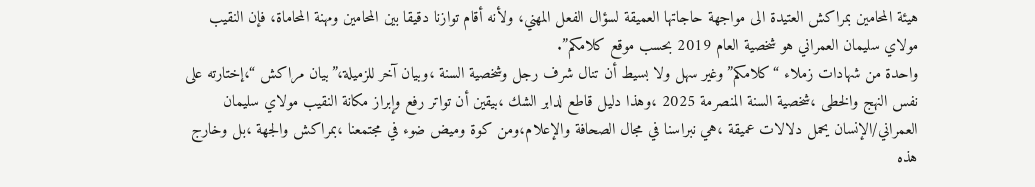هيئة المحامين بمراكش العتيدة الى مواجهة حاجاتها العميقة لسؤال الفعل المهني، ولأنه أقام توازنا دقيقا بين المحامين ومهنة المحاماة، فإن النقيب مولاي سليمان العمراني هو شخصية العام 2019 بحسب موقع كلامكم”.
واحدة من شهادات زملاء “كلامكم”وغير سهل ولا بسيط أن تنال شرف رجل وشخصية السنة ،وبيان آخر للزميلة،”بيان مراكش “،إختارته على نفس النهج والخطى ،شخصية السنة المنصرمة 2025 ،وهذا دليل قاطع لدابر الشك ،بيقين أن تواتر رفع وإبراز مكانة النقيب مولاي سليمان العمراني/الإنسان يحمل دلالات عميقة ،هي نبراسنا في مجال الصحافة والإعلام،ومن كوة وميض ضوء في مجتمعنا ،بمراكش والجهة ،بل وخارج هذه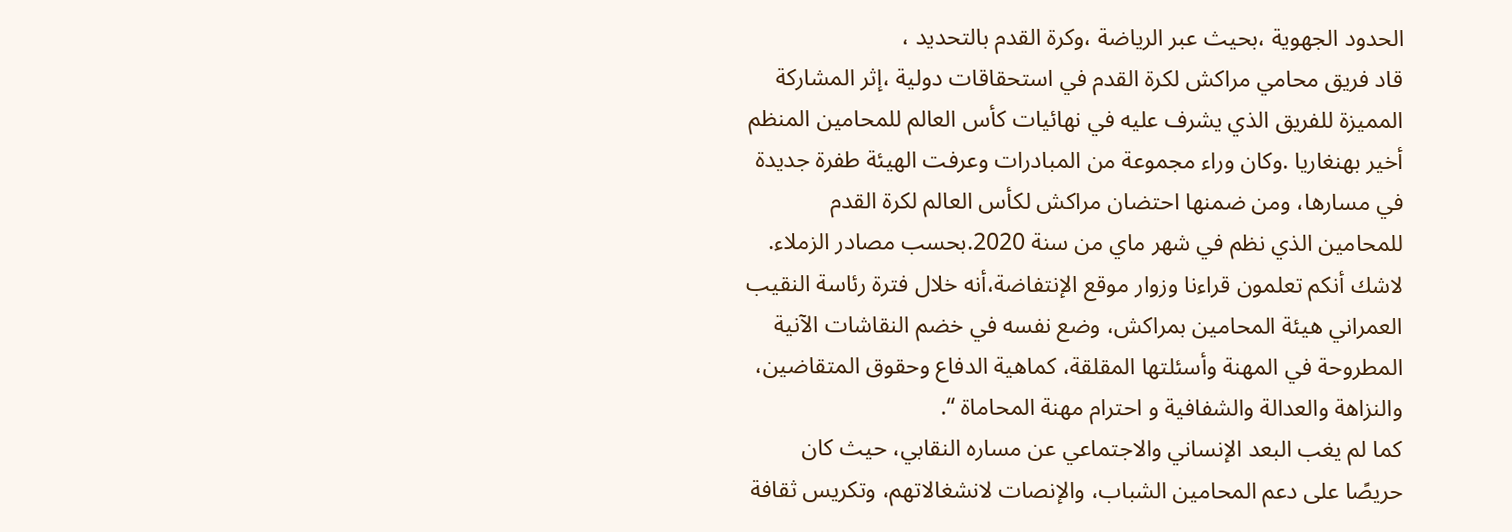الحدود الجهوية ،بحيث عبر الرياضة ،وكرة القدم بالتحديد ،
قاد فريق محامي مراكش لكرة القدم في استحقاقات دولية ،إثر المشاركة المميزة للفريق الذي يشرف عليه في نهائيات كأس العالم للمحامين المنظم أخير بهنغاريا .وكان وراء مجموعة من المبادرات وعرفت الهيئة طفرة جديدة في مسارها، ومن ضمنها احتضان مراكش لكأس العالم لكرة القدم للمحامين الذي نظم في شهر ماي من سنة 2020.بحسب مصادر الزملاء. لاشك أنكم تعلمون قراءنا وزوار موقع الإنتفاضة،أنه خلال فترة رئاسة النقيب العمراني هيئة المحامين بمراكش، وضع نفسه في خضم النقاشات الآنية المطروحة في المهنة وأسئلتها المقلقة، كماهية الدفاع وحقوق المتقاضين، والنزاهة والعدالة والشفافية و احترام مهنة المحاماة “.
كما لم يغب البعد الإنساني والاجتماعي عن مساره النقابي، حيث كان حريصًا على دعم المحامين الشباب، والإنصات لانشغالاتهم، وتكريس ثقافة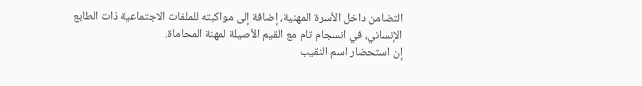التضامن داخل الأسرة المهنية، إضافة إلى مواكبته للملفات الاجتماعية ذات الطابع الإنساني، في انسجام تام مع القيم الأصيلة لمهنة المحاماة.
إن استحضار اسم النقيب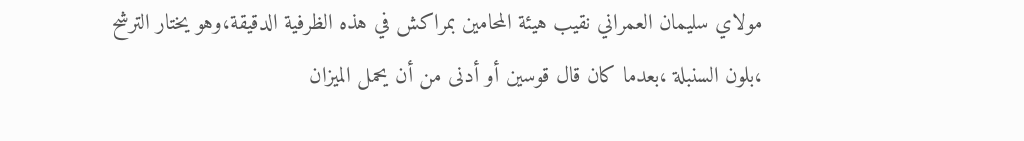مولاي سليمان العمراني نقيب هيئة المحامين بمراكش في هذه الظرفية الدقيقة،وهو يختار الترشح ،بلون السنبلة ،بعدما كان قال قوسين أو أدنى من أن يحمل الميزان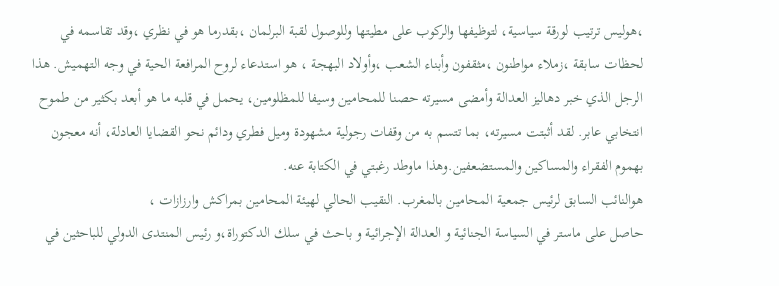،هوليس ترتيب لورقة سياسية، لتوظيفها والركوب على مطيتها وللوصول لقبة البرلمان ،بقدرما هو في نظري ،وقد تقاسمه في لحظات سابقة ،زملاء مواطنون ،مثقفون وأبناء الشعب ،وأولاد البهجة ، هو استدعاء لروح المرافعة الحية في وجه التهميش. هذا الرجل الذي خبر دهاليز العدالة وأمضى مسيرته حصنا للمحامين وسيفا للمظلومين، يحمل في قلبه ما هو أبعد بكثير من طموح انتخابي عابر. لقد أثبتت مسيرته، بما تتسم به من وقفات رجولية مشهودة وميل فطري ودائم نحو القضايا العادلة، أنه معجون بهموم الفقراء والمساكين والمستضعفين.وهذا ماوطد رغبتي في الكتابة عنه.
هوالنائب السابق لرئيس جمعية المحامين بالمغرب. النقيب الحالي لهيئة المحامين بمراكش وارزازات ،
حاصل على ماستر في السياسة الجنائية و العدالة الإجرائية و باحث في سلك الدكتوراة،و رئيس المنتدى الدولي للباحثين في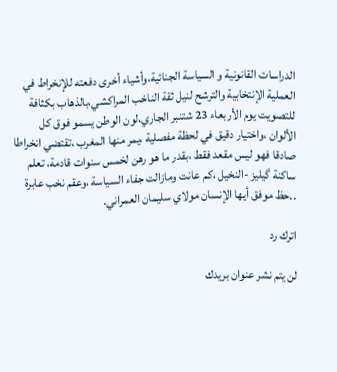الدراسات القانونية و السياسة الجنائية،وأشياء أخرى دفعته للإنخراط في العملية الإنتخابية والترشح لنيل ثقة الناخب المراكشي،بالذهاب بكثافة للتصويت يوم الأربعاء 23 شتنبر الجاري،لون الوطن يسمو فوق كل الألوان ،واختيار دقيق في لحظة مفصلية ،يمر منها المغرب ،تقتضي انخراطا صادقا فهو ليس مقعد فقط ،بقدر ما هو رهن لخمس سنوات قادمة، تعلم ساكنة گيليز -النخيل ،كم عانت ومازالت جفاء السياسة ،وعقم نخب عابرة ..حظ موفق أيها الإنسان مولاي سليمان العمراني.

اترك رد

لن يتم نشر عنوان بريدك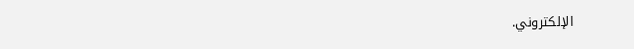الإلكتروني.